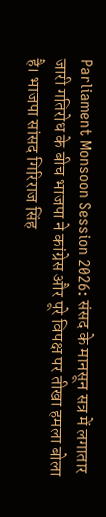Parliament Monsoon Session 2026: संसद के मानसून सत्र में लगातार जारी गतिरोध के बीच भाजपा ने कांग्रेस और पूरे विपक्ष पर तीखा हमला बोला है। भाजपा सांसद गिरिराज सिंह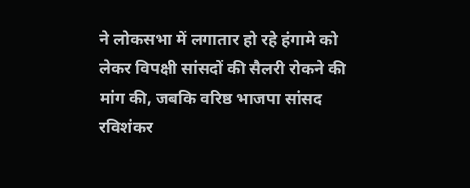ने लोकसभा में लगातार हो रहे हंगामे को लेकर विपक्षी सांसदों की सैलरी रोकने की मांग की, जबकि वरिष्ठ भाजपा सांसद रविशंकर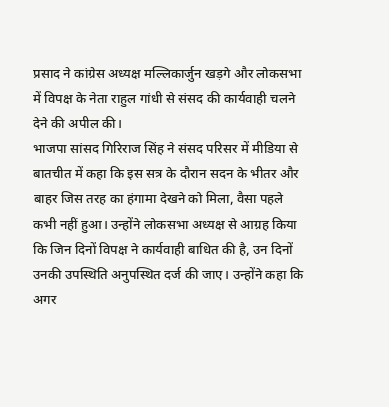प्रसाद ने कांग्रेस अध्यक्ष मल्लिकार्जुन खड़गे और लोकसभा में विपक्ष के नेता राहुल गांधी से संसद की कार्यवाही चलने देने की अपील की।
भाजपा सांसद गिरिराज सिंह ने संसद परिसर में मीडिया से बातचीत में कहा कि इस सत्र के दौरान सदन के भीतर और बाहर जिस तरह का हंगामा देखने को मिला, वैसा पहले कभी नहीं हुआ। उन्होंने लोकसभा अध्यक्ष से आग्रह किया कि जिन दिनों विपक्ष ने कार्यवाही बाधित की है, उन दिनों उनकी उपस्थिति अनुपस्थित दर्ज की जाए। उन्होंने कहा कि अगर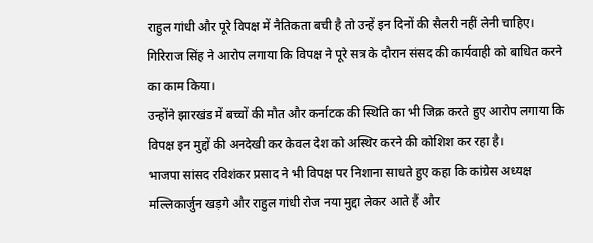राहुल गांधी और पूरे विपक्ष में नैतिकता बची है तो उन्हें इन दिनों की सैलरी नहीं लेनी चाहिए। गिरिराज सिंह ने आरोप लगाया कि विपक्ष ने पूरे सत्र के दौरान संसद की कार्यवाही को बाधित करने का काम किया।
उन्होंने झारखंड में बच्चों की मौत और कर्नाटक की स्थिति का भी जिक्र करते हुए आरोप लगाया कि विपक्ष इन मुद्दों की अनदेखी कर केवल देश को अस्थिर करने की कोशिश कर रहा है।
भाजपा सांसद रविशंकर प्रसाद ने भी विपक्ष पर निशाना साधते हुए कहा कि कांग्रेस अध्यक्ष मल्लिकार्जुन खड़गे और राहुल गांधी रोज नया मुद्दा लेकर आते हैं और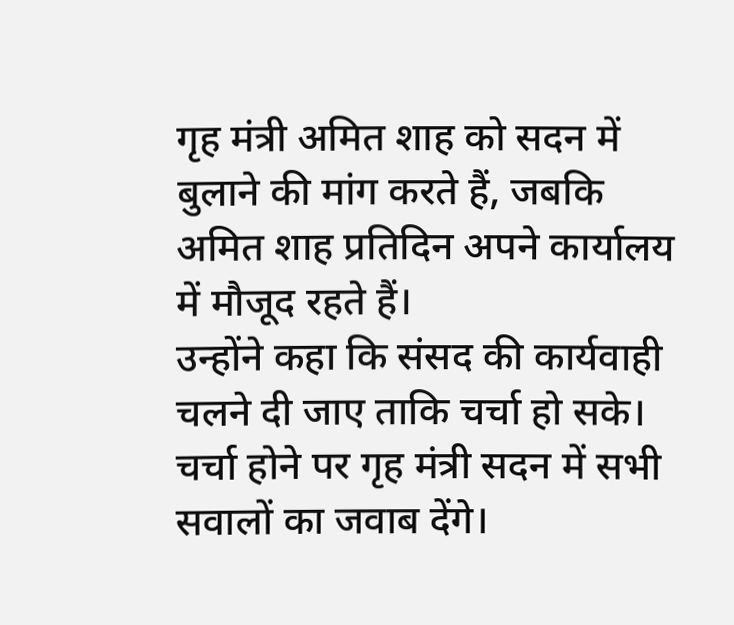गृह मंत्री अमित शाह को सदन में बुलाने की मांग करते हैं, जबकि अमित शाह प्रतिदिन अपने कार्यालय में मौजूद रहते हैं।
उन्होंने कहा कि संसद की कार्यवाही चलने दी जाए ताकि चर्चा हो सके। चर्चा होने पर गृह मंत्री सदन में सभी सवालों का जवाब देंगे।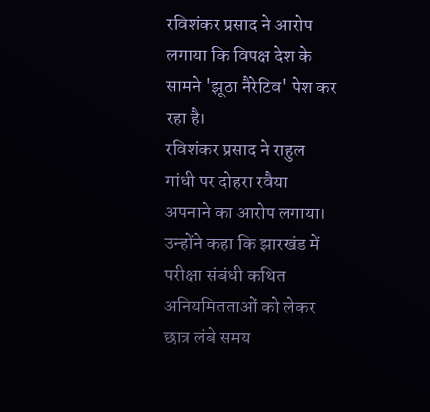रविशंकर प्रसाद ने आरोप लगाया कि विपक्ष देश के सामने 'झूठा नैरेटिव' पेश कर रहा है।
रविशंकर प्रसाद ने राहुल गांधी पर दोहरा रवैया अपनाने का आरोप लगाया। उन्होंने कहा कि झारखंड में परीक्षा संबंधी कथित अनियमितताओं को लेकर छात्र लंबे समय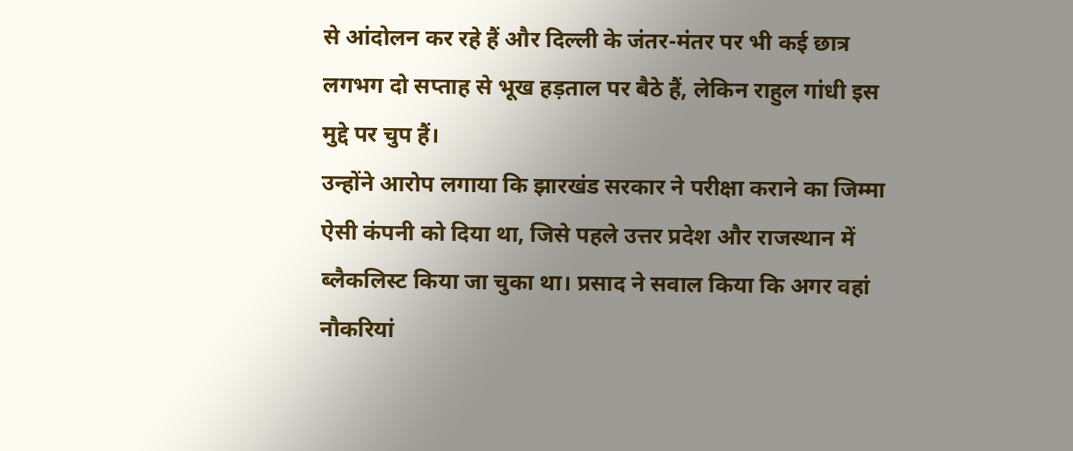से आंदोलन कर रहे हैं और दिल्ली के जंतर-मंतर पर भी कई छात्र लगभग दो सप्ताह से भूख हड़ताल पर बैठे हैं, लेकिन राहुल गांधी इस मुद्दे पर चुप हैं।
उन्होंने आरोप लगाया कि झारखंड सरकार ने परीक्षा कराने का जिम्मा ऐसी कंपनी को दिया था, जिसे पहले उत्तर प्रदेश और राजस्थान में ब्लैकलिस्ट किया जा चुका था। प्रसाद ने सवाल किया कि अगर वहां नौकरियां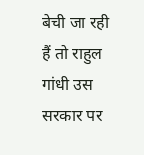बेची जा रही हैं तो राहुल गांधी उस सरकार पर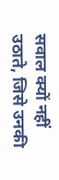सवाल क्यों नहीं उठाते, जिसे उनकी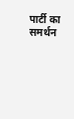पार्टी का समर्थन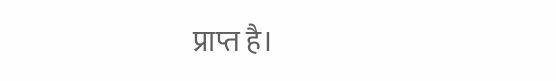प्राप्त है।